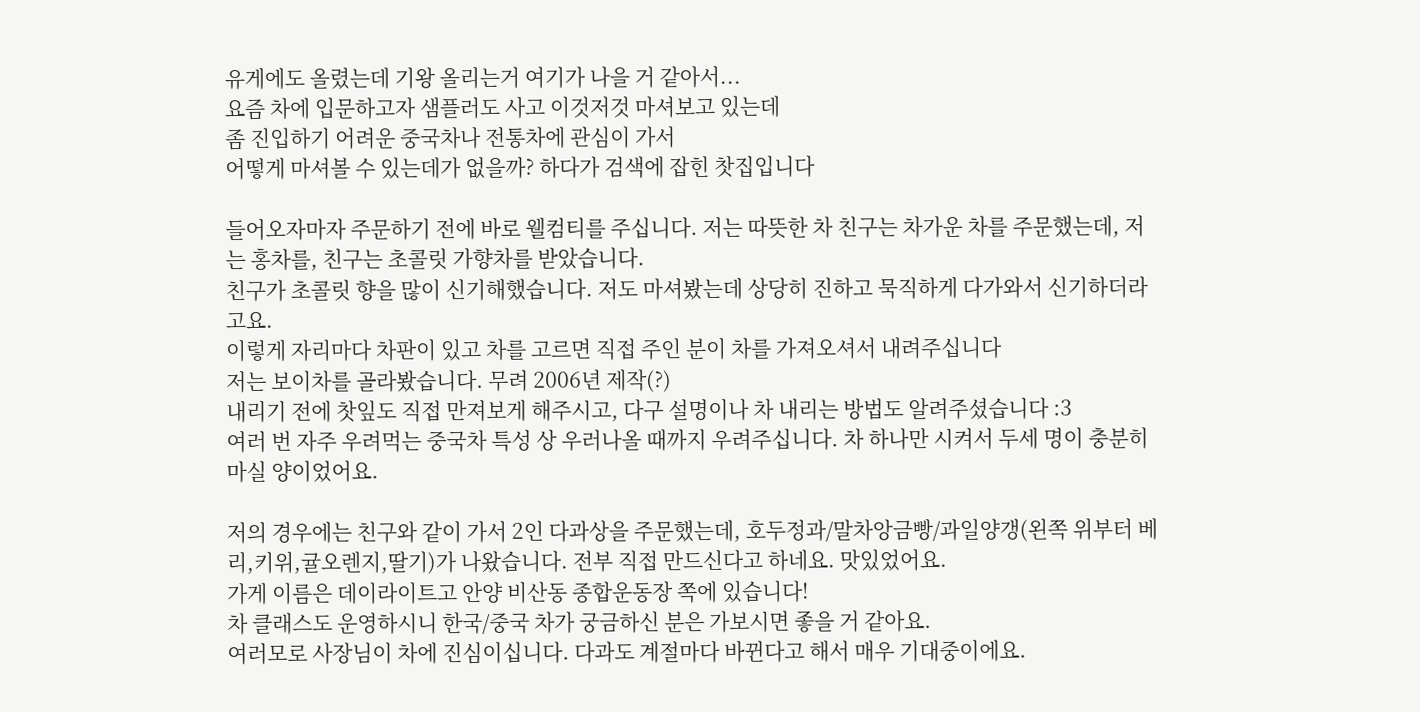유게에도 올렸는데 기왕 올리는거 여기가 나을 거 같아서...
요즘 차에 입문하고자 샘플러도 사고 이것저것 마셔보고 있는데
좀 진입하기 어려운 중국차나 전통차에 관심이 가서
어떻게 마셔볼 수 있는데가 없을까? 하다가 검색에 잡힌 찻집입니다

들어오자마자 주문하기 전에 바로 웰컴티를 주십니다. 저는 따뜻한 차 친구는 차가운 차를 주문했는데, 저는 홍차를, 친구는 초콜릿 가향차를 받았습니다.
친구가 초콜릿 향을 많이 신기해했습니다. 저도 마셔봤는데 상당히 진하고 묵직하게 다가와서 신기하더라고요.
이렇게 자리마다 차판이 있고 차를 고르면 직접 주인 분이 차를 가져오셔서 내려주십니다
저는 보이차를 골라봤습니다. 무려 2006년 제작(?)
내리기 전에 찻잎도 직접 만져보게 해주시고, 다구 설명이나 차 내리는 방법도 알려주셨습니다 :3
여러 번 자주 우려먹는 중국차 특성 상 우러나올 때까지 우려주십니다. 차 하나만 시켜서 두세 명이 충분히 마실 양이었어요.

저의 경우에는 친구와 같이 가서 2인 다과상을 주문했는데, 호두정과/말차앙금빵/과일양갱(왼쪽 위부터 베리,키위,귤오렌지,딸기)가 나왔습니다. 전부 직접 만드신다고 하네요. 맛있었어요.
가게 이름은 데이라이트고 안양 비산동 종합운동장 쪽에 있습니다!
차 클래스도 운영하시니 한국/중국 차가 궁금하신 분은 가보시면 좋을 거 같아요.
여러모로 사장님이 차에 진심이십니다. 다과도 계절마다 바뀐다고 해서 매우 기대중이에요.